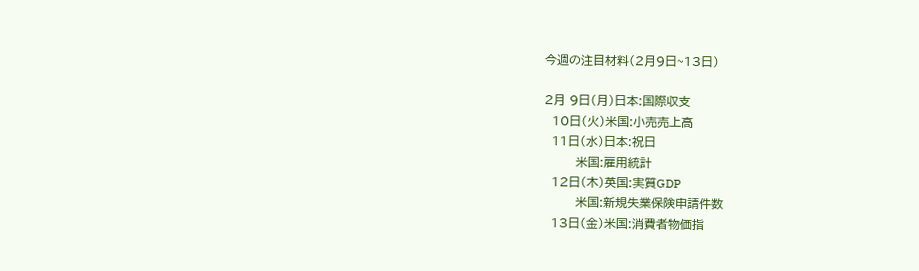今週の注目材料(2月9日~13日)

2月 9日(月)日本:国際収支
  10日(火)米国:小売売上高
  11日(水)日本:祝日
        米国:雇用統計
  12日(木)英国:実質GDP
        米国:新規失業保険申請件数
  13日(金)米国:消費者物価指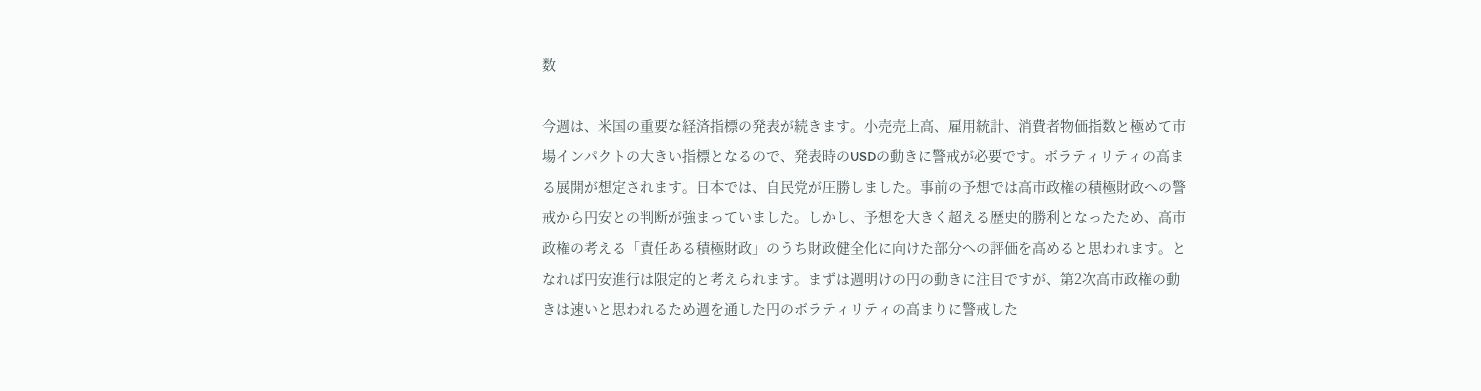数

今週は、米国の重要な経済指標の発表が続きます。小売売上高、雇用統計、消費者物価指数と極めて市場インパクトの大きい指標となるので、発表時のUSDの動きに警戒が必要です。ボラティリティの高まる展開が想定されます。日本では、自民党が圧勝しました。事前の予想では高市政権の積極財政への警戒から円安との判断が強まっていました。しかし、予想を大きく超える歴史的勝利となったため、高市政権の考える「責任ある積極財政」のうち財政健全化に向けた部分への評価を高めると思われます。となれば円安進行は限定的と考えられます。まずは週明けの円の動きに注目ですが、第2次高市政権の動きは速いと思われるため週を通した円のボラティリティの高まりに警戒した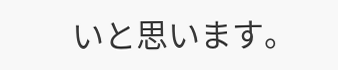いと思います。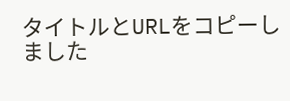タイトルとURLをコピーしました